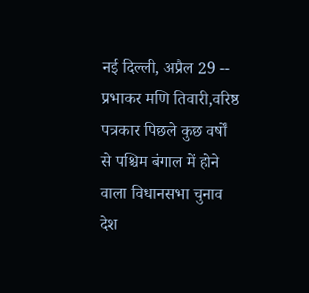नई दिल्ली, अप्रैल 29 -- प्रभाकर मणि तिवारी,वरिष्ठ पत्रकार पिछले कुछ वर्षों से पश्चिम बंगाल में होने वाला विधानसभा चुनाव देश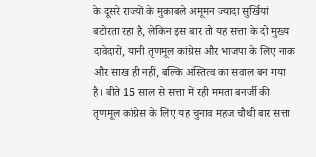के दूसरे राज्यों के मुकाबले अमूमन ज्यादा सुर्खियां बटोरता रहा है, लेकिन इस बार तो यह सत्ता के दो मुख्य दावेदारों, यानी तृणमूल कांग्रेस और भाजपा के लिए नाक और साख ही नहीं, बल्कि अस्तित्व का सवाल बन गया है। बीते 15 साल से सत्ता में रही ममता बनर्जी की तृणमूल कांग्रेस के लिए यह चुनाव महज चौथी बार सत्ता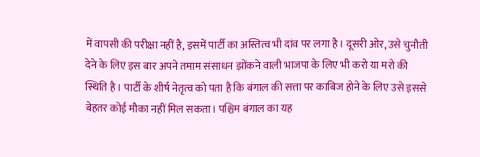में वापसी की परीक्षा नहीं है, इसमें पार्टी का अस्तित्व भी दांव पर लगा है। दूसरी ओर, उसे चुनौती देने के लिए इस बार अपने तमाम संसाधन झोंकने वाली भाजपा के लिए भी करो या मरो की स्थिति है। पार्टी के शीर्ष नेतृत्व को पता है कि बंगाल की सत्ता पर काबिज होने के लिए उसे इससे बेहतर कोई मौका नहीं मिल सकता। पश्चिम बंगाल का यह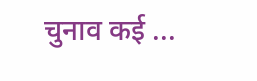चुनाव कई ...